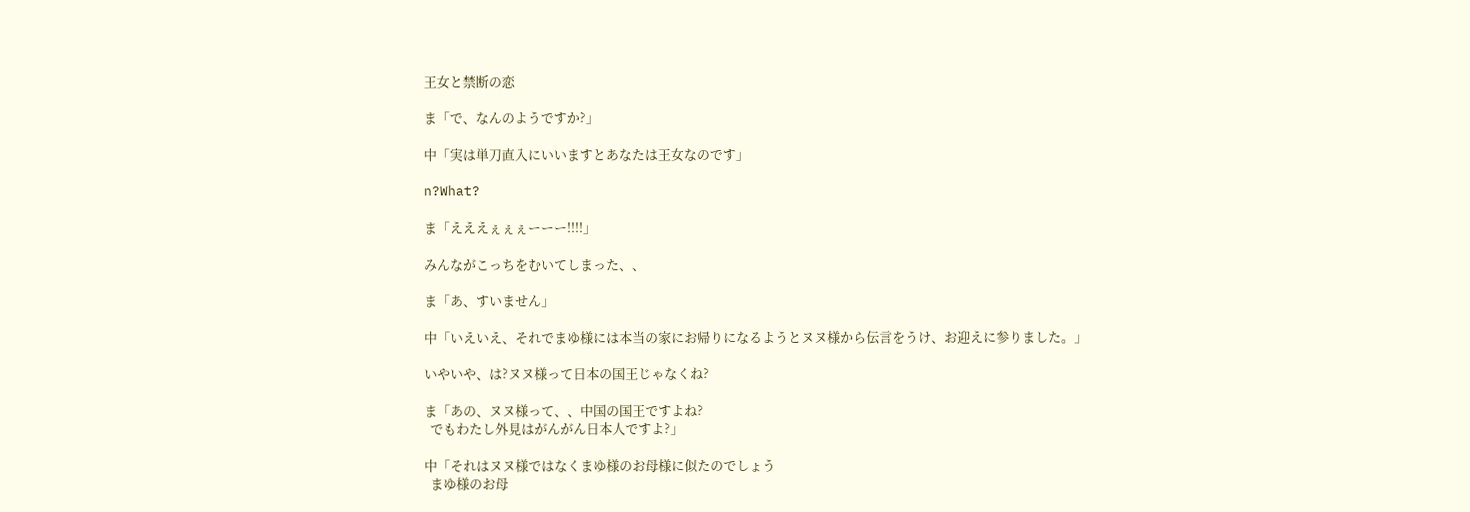王女と禁断の恋

ま「で、なんのようですか?」

中「実は単刀直入にいいますとあなたは王女なのです」

n?What?

ま「えええぇぇぇーーー!!!!」

みんながこっちをむいてしまった、、

ま「あ、すいません」

中「いえいえ、それでまゆ様には本当の家にお帰りになるようとヌヌ様から伝言をうけ、お迎えに参りました。」

いやいや、は?ヌヌ様って日本の国王じゃなくね?

ま「あの、ヌヌ様って、、中国の国王ですよね?
  でもわたし外見はがんがん日本人ですよ?」

中「それはヌヌ様ではなくまゆ様のお母様に似たのでしょう
  まゆ様のお母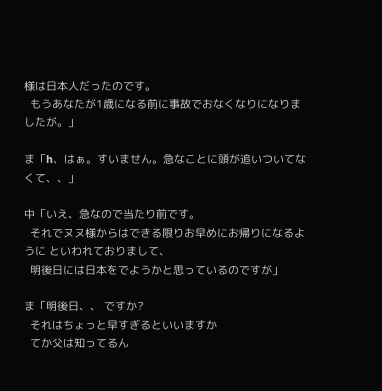様は日本人だったのです。
  もうあなたが1歳になる前に事故でおなくなりになりましたが。」

ま「h、はぁ。すいません。急なことに頭が追いついてなくて、、」

中「いえ、急なので当たり前です。
  それでヌヌ様からはできる限りお早めにお帰りになるように といわれておりまして、
  明後日には日本をでようかと思っているのですが」

ま「明後日、、 ですか?
  それはちょっと早すぎるといいますか
  てか父は知ってるん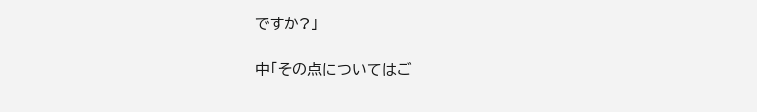ですか?」

中「その点についてはご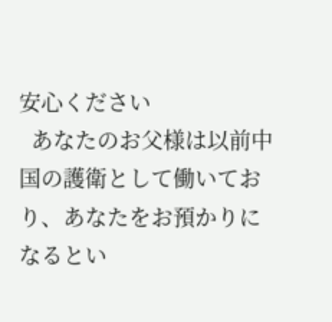安心ください
  あなたのお父様は以前中国の護衛として働いており、あなたをお預かりになるとい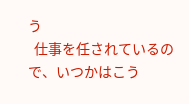う
  仕事を任されているので、いつかはこう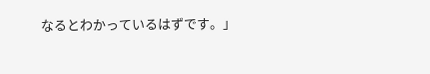なるとわかっているはずです。」